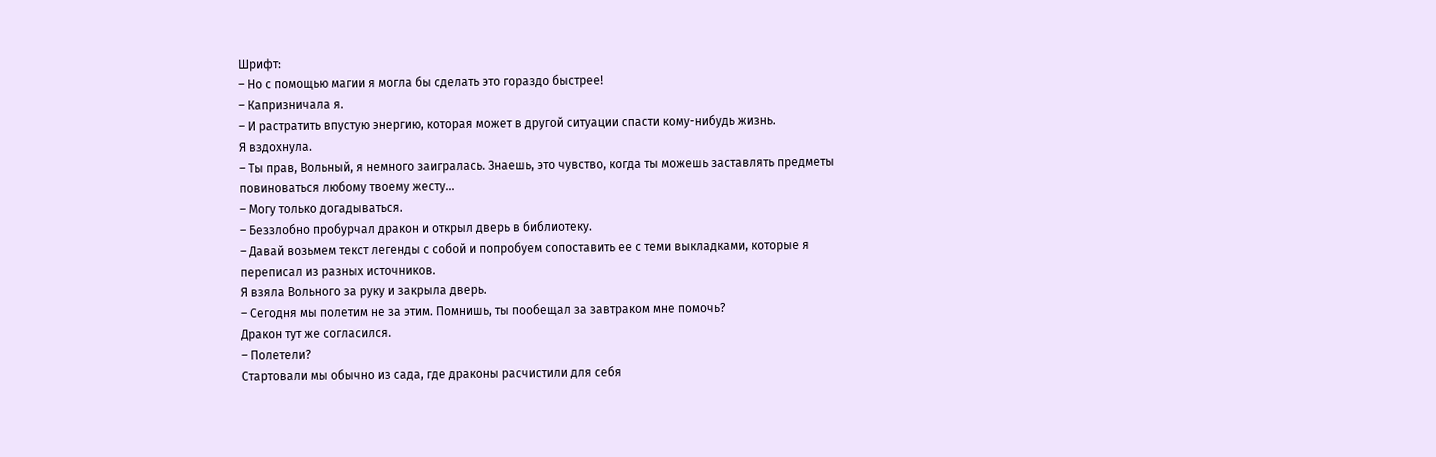Шрифт:
– Но с помощью магии я могла бы сделать это гораздо быстрее!
– Капризничала я.
– И растратить впустую энергию, которая может в другой ситуации спасти кому-нибудь жизнь.
Я вздохнула.
– Ты прав, Вольный, я немного заигралась. Знаешь, это чувство, когда ты можешь заставлять предметы повиноваться любому твоему жесту...
– Могу только догадываться.
– Беззлобно пробурчал дракон и открыл дверь в библиотеку.
– Давай возьмем текст легенды с собой и попробуем сопоставить ее с теми выкладками, которые я переписал из разных источников.
Я взяла Вольного за руку и закрыла дверь.
– Сегодня мы полетим не за этим. Помнишь, ты пообещал за завтраком мне помочь?
Дракон тут же согласился.
– Полетели?
Стартовали мы обычно из сада, где драконы расчистили для себя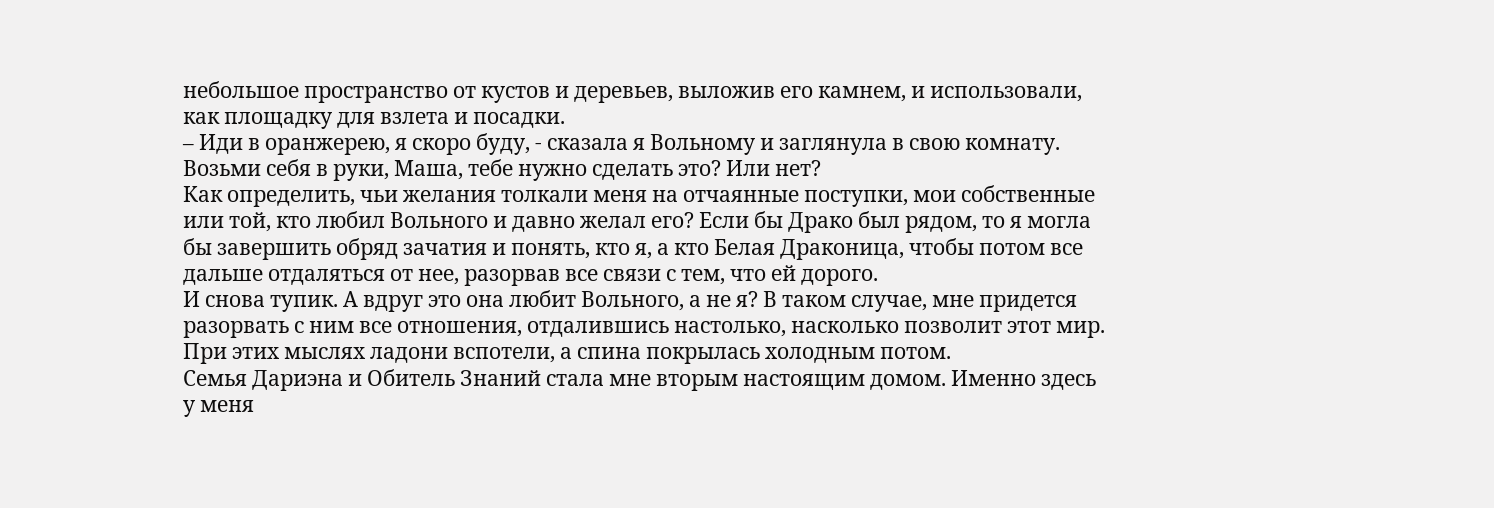небольшое пространство от кустов и деревьев, выложив его камнем, и использовали, как площадку для взлета и посадки.
– Иди в оранжерею, я скоро буду, - сказала я Вольному и заглянула в свою комнату.
Возьми себя в руки, Маша, тебе нужно сделать это? Или нет?
Как определить, чьи желания толкали меня на отчаянные поступки, мои собственные или той, кто любил Вольного и давно желал его? Если бы Драко был рядом, то я могла бы завершить обряд зачатия и понять, кто я, а кто Белая Драконица, чтобы потом все дальше отдаляться от нее, разорвав все связи с тем, что ей дорого.
И снова тупик. А вдруг это она любит Вольного, а не я? В таком случае, мне придется разорвать с ним все отношения, отдалившись настолько, насколько позволит этот мир. При этих мыслях ладони вспотели, а спина покрылась холодным потом.
Семья Дариэна и Обитель Знаний стала мне вторым настоящим домом. Именно здесь у меня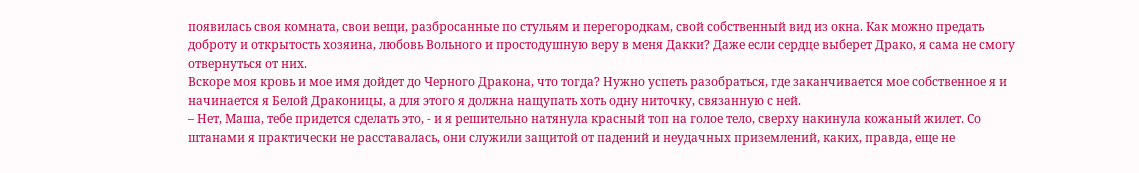появилась своя комната, свои вещи, разбросанные по стульям и перегородкам, свой собственный вид из окна. Как можно предать доброту и открытость хозяина, любовь Вольного и простодушную веру в меня Дакки? Даже если сердце выберет Драко, я сама не смогу отвернуться от них.
Вскоре моя кровь и мое имя дойдет до Черного Дракона, что тогда? Нужно успеть разобраться, где заканчивается мое собственное я и начинается я Белой Драконицы, а для этого я должна нащупать хоть одну ниточку, связанную с ней.
– Нет, Маша, тебе придется сделать это, - и я решительно натянула красный топ на голое тело, сверху накинула кожаный жилет. Со штанами я практически не расставалась, они служили защитой от падений и неудачных приземлений, каких, правда, еще не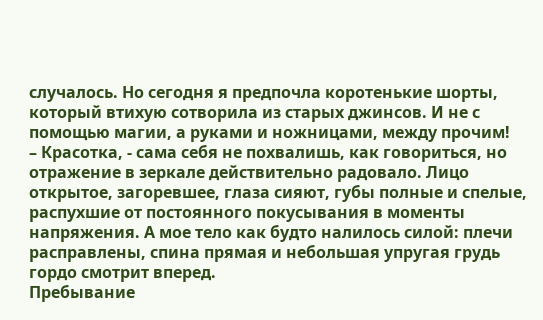случалось. Но сегодня я предпочла коротенькие шорты, который втихую сотворила из старых джинсов. И не с помощью магии, а руками и ножницами, между прочим!
– Красотка, - сама себя не похвалишь, как говориться, но отражение в зеркале действительно радовало. Лицо открытое, загоревшее, глаза сияют, губы полные и спелые, распухшие от постоянного покусывания в моменты напряжения. А мое тело как будто налилось силой: плечи расправлены, спина прямая и небольшая упругая грудь гордо смотрит вперед.
Пребывание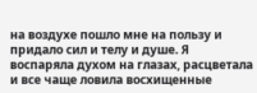на воздухе пошло мне на пользу и придало сил и телу и душе. Я воспаряла духом на глазах, расцветала и все чаще ловила восхищенные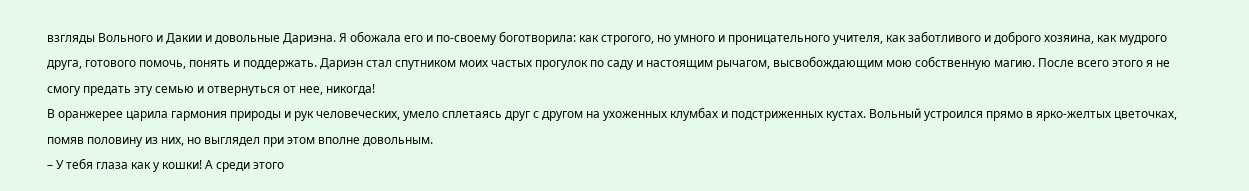взгляды Вольного и Дакии и довольные Дариэна. Я обожала его и по-своему боготворила: как строгого, но умного и проницательного учителя, как заботливого и доброго хозяина, как мудрого друга, готового помочь, понять и поддержать. Дариэн стал спутником моих частых прогулок по саду и настоящим рычагом, высвобождающим мою собственную магию. После всего этого я не смогу предать эту семью и отвернуться от нее, никогда!
В оранжерее царила гармония природы и рук человеческих, умело сплетаясь друг с другом на ухоженных клумбах и подстриженных кустах. Вольный устроился прямо в ярко-желтых цветочках, помяв половину из них, но выглядел при этом вполне довольным.
– У тебя глаза как у кошки! А среди этого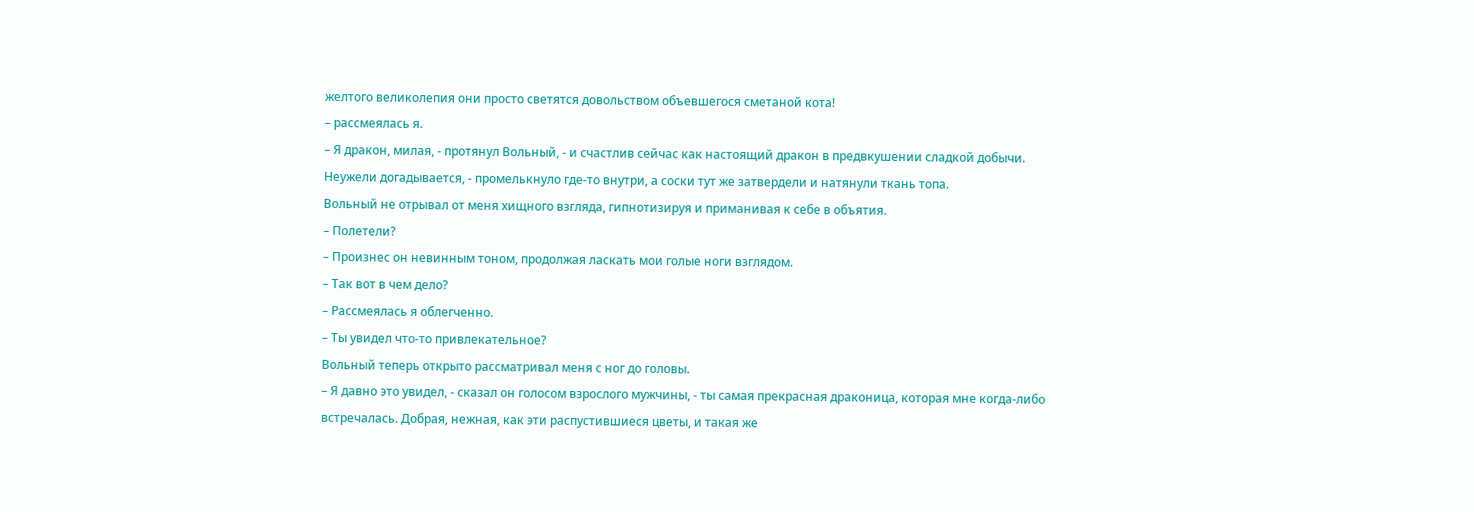желтого великолепия они просто светятся довольством объевшегося сметаной кота!
– рассмеялась я.
– Я дракон, милая, - протянул Вольный, - и счастлив сейчас как настоящий дракон в предвкушении сладкой добычи.
Неужели догадывается, - промелькнуло где-то внутри, а соски тут же затвердели и натянули ткань топа.
Вольный не отрывал от меня хищного взгляда, гипнотизируя и приманивая к себе в объятия.
– Полетели?
– Произнес он невинным тоном, продолжая ласкать мои голые ноги взглядом.
– Так вот в чем дело?
– Рассмеялась я облегченно.
– Ты увидел что-то привлекательное?
Вольный теперь открыто рассматривал меня с ног до головы.
– Я давно это увидел, - сказал он голосом взрослого мужчины, - ты самая прекрасная драконица, которая мне когда-либо встречалась. Добрая, нежная, как эти распустившиеся цветы, и такая же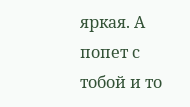яркая. А попет с тобой и то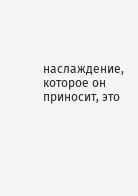наслаждение, которое он приносит, это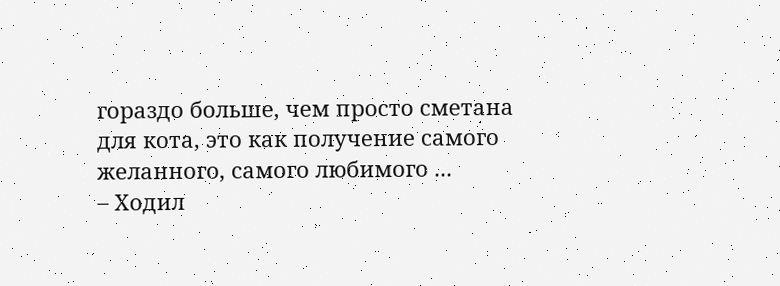гораздо больше, чем просто сметана для кота, это как получение самого желанного, самого любимого ...
– Ходил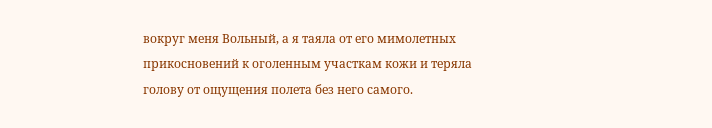вокруг меня Вольный, а я таяла от его мимолетных прикосновений к оголенным участкам кожи и теряла голову от ощущения полета без него самого.